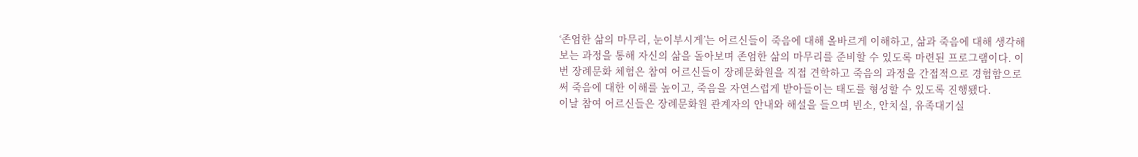‘존엄한 삶의 마무리, 눈이부시게’는 어르신들이 죽음에 대해 올바르게 이해하고, 삶과 죽음에 대해 생각해 보는 과정을 통해 자신의 삶을 돌아보며 존엄한 삶의 마무리를 준비할 수 있도록 마련된 프로그램이다. 이번 장례문화 체험은 참여 어르신들이 장례문화원을 직접 견학하고 죽음의 과정을 간접적으로 경험함으로써 죽음에 대한 이해를 높이고, 죽음을 자연스럽게 받아들이는 태도를 형성할 수 있도록 진행됐다.
이날 참여 어르신들은 장례문화원 관계자의 안내와 해설을 들으며 빈소, 안치실, 유족대기실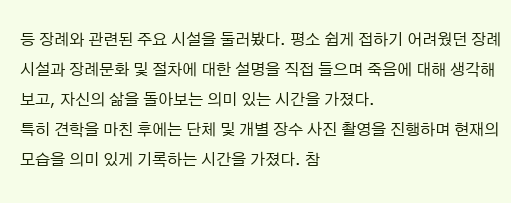등 장례와 관련된 주요 시설을 둘러봤다. 평소 쉽게 접하기 어려웠던 장례시설과 장례문화 및 절차에 대한 설명을 직접 들으며 죽음에 대해 생각해 보고, 자신의 삶을 돌아보는 의미 있는 시간을 가졌다.
특히 견학을 마친 후에는 단체 및 개별 장수 사진 촬영을 진행하며 현재의 모습을 의미 있게 기록하는 시간을 가졌다. 참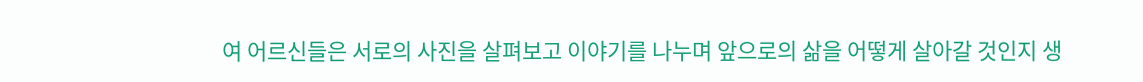여 어르신들은 서로의 사진을 살펴보고 이야기를 나누며 앞으로의 삶을 어떻게 살아갈 것인지 생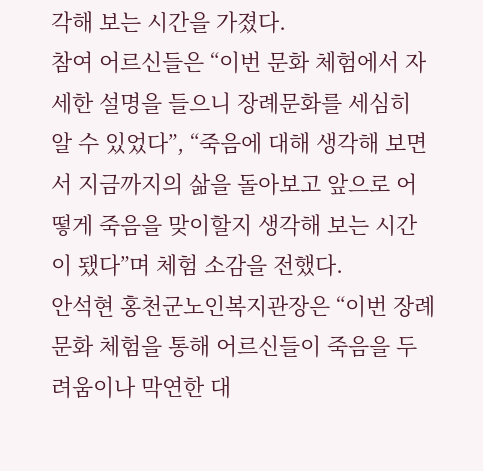각해 보는 시간을 가졌다.
참여 어르신들은 “이번 문화 체험에서 자세한 설명을 들으니 장례문화를 세심히 알 수 있었다”, “죽음에 대해 생각해 보면서 지금까지의 삶을 돌아보고 앞으로 어떻게 죽음을 맞이할지 생각해 보는 시간이 됐다”며 체험 소감을 전했다.
안석현 홍천군노인복지관장은 “이번 장례문화 체험을 통해 어르신들이 죽음을 두려움이나 막연한 대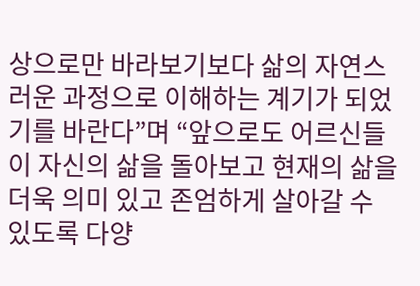상으로만 바라보기보다 삶의 자연스러운 과정으로 이해하는 계기가 되었기를 바란다”며 “앞으로도 어르신들이 자신의 삶을 돌아보고 현재의 삶을 더욱 의미 있고 존엄하게 살아갈 수 있도록 다양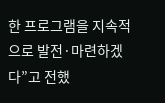한 프로그램을 지속적으로 발전·마련하겠다”고 전했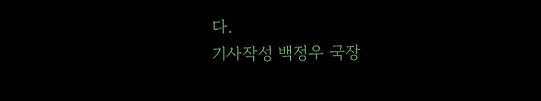다.
기사작성 백정우 국장